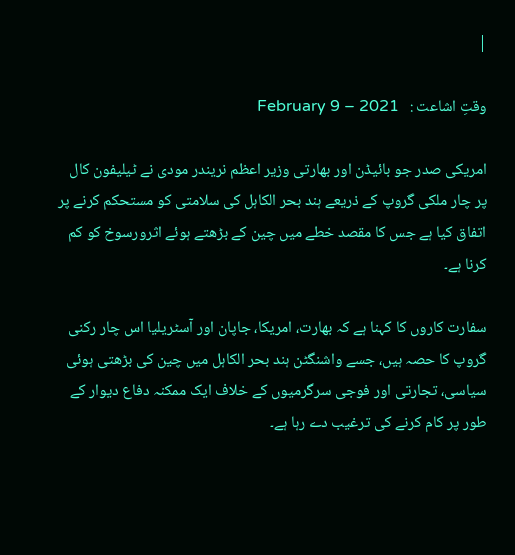|

وقتِ اشاعت :   February 9 – 2021

امریکی صدر جو بائیڈن اور بھارتی وزیر اعظم نریندر مودی نے ٹیلیفون کال پر چار ملکی گروپ کے ذریعے ہند بحر الکاہل کی سلامتی کو مستحکم کرنے پر اتفاق کیا ہے جس کا مقصد خطے میں چین کے بڑھتے ہوئے اثرورسوخ کو کم کرنا ہے۔

سفارت کاروں کا کہنا ہے کہ بھارت، امریکا، جاپان اور آسٹریلیا اس چار رکنی گروپ کا حصہ ہیں، جسے واشنگٹن ہند بحر الکاہل میں چین کی بڑھتی ہوئی سیاسی، تجارتی اور فوجی سرگرمیوں کے خلاف ایک ممکنہ دفاع دیوار کے طور پر کام کرنے کی ترغیب دے رہا ہے۔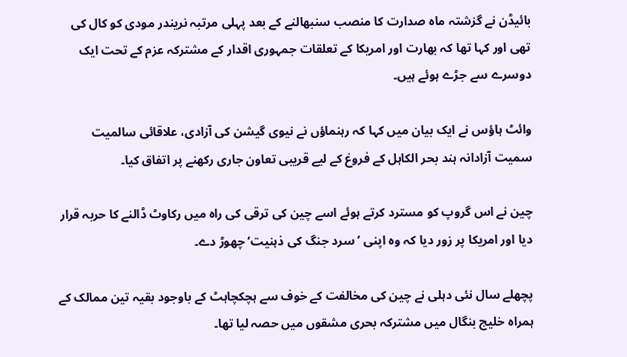بائیڈن نے گزشتہ ماہ صدارت کا منصب سنبھالنے کے بعد پہلی مرتبہ نریندر مودی کو کال کی تھی اور کہا تھا کہ بھارت اور امریکا کے تعلقات جمہوری اقدار کے مشترکہ عزم کے تحت ایک دوسرے سے جڑے ہوئے ہیں۔

وائٹ ہاؤس نے ایک بیان میں کہا کہ رہنماؤں نے نیوی گیشن کی آزادی، علاقائی سالمیت سمیت آزادانہ ہند بحر الکاہل کے فروغ کے لیے قریبی تعاون جاری رکھنے پر اتفاق کیا۔

چین نے اس گروپ کو مسترد کرتے ہوئے اسے چین کی ترقی کی راہ میں رکاوٹ ڈالنے کا حربہ قرار دیا اور امریکا پر زور دیا کہ وہ اپنی ’سرد جنگ کی ذہنیت‘ چھوڑ دے۔

پچھلے سال نئی دہلی نے چین کی مخالفت کے خوف سے ہچکچاہٹ کے باوجود بقیہ تین ممالک کے ہمراہ خلیج بنگال میں مشترکہ بحری مشقوں میں حصہ لیا تھا۔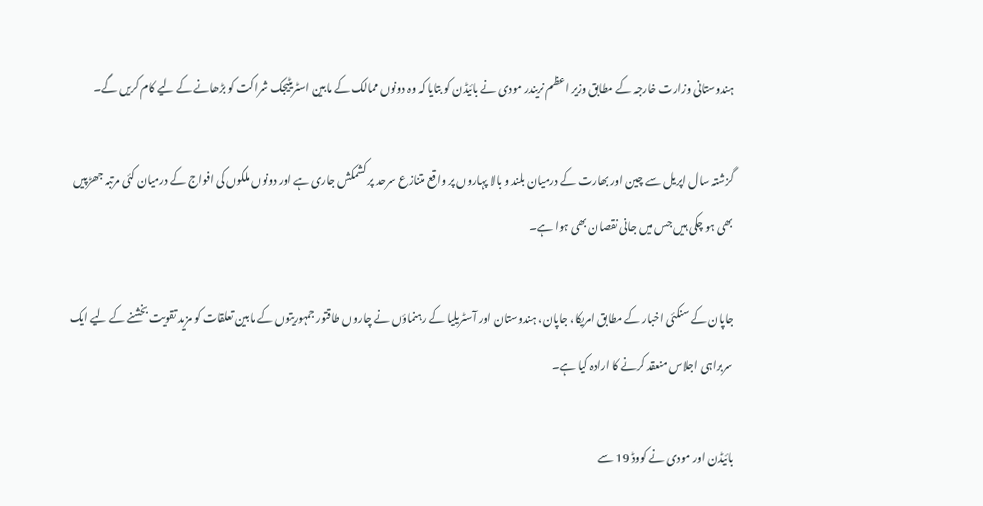ہندوستانی وزارت خارجہ کے مطابق وزیر اعظم نریندر مودی نے بائیڈن کو بتایا کہ وہ دونوں ممالک کے مابین اسٹریٹیجک شراکت کو بڑھانے کے لیے کام کریں گے۔

گزشتہ سال اپریل سے چین اور بھارت کے درمیان بلند و بالا پہاروں پر واقع متنازع سرحد پر کشمکش جاری ہے اور دونوں ملکوں کی افواج کے درمیان کئی مرتبہ جھڑپیں بھی ہو چکی ہیں جس میں جانی نقصان بھی ہوا ہے۔

جاپان کے سنکئی اخبار کے مطابق امریکا، جاپان، ہندوستان اور آسٹریلیا کے رہنماؤں نے چاروں طاقتور جمہوریتوں کے مابین تعلقات کو مزید تقویت بخشنے کے لیے ایک سربراہی اجلاس منعقد کرنے کا ارادہ کیا ہے۔

بائیڈن اور مودی نے کووڈ 19 سے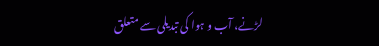لڑنے، آب و ہوا کی تبدیلی سے متعلق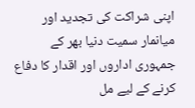اپنی شراکت کی تجدید اور میانمار سمیت دنیا بھر کے جمہوری اداروں اور اقدار کا دفاع کرنے کے لیے مل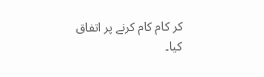کر کام کام کرنے پر اتفاق کیا۔